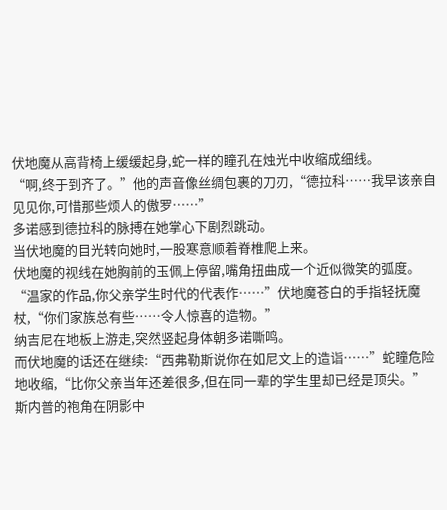伏地魔从高背椅上缓缓起身,蛇一样的瞳孔在烛光中收缩成细线。
“啊,终于到齐了。”他的声音像丝绸包裹的刀刃,“德拉科……我早该亲自见见你,可惜那些烦人的傲罗……”
多诺感到德拉科的脉搏在她掌心下剧烈跳动。
当伏地魔的目光转向她时,一股寒意顺着脊椎爬上来。
伏地魔的视线在她胸前的玉佩上停留,嘴角扭曲成一个近似微笑的弧度。
“温家的作品,你父亲学生时代的代表作……”伏地魔苍白的手指轻抚魔杖,“你们家族总有些……令人惊喜的造物。”
纳吉尼在地板上游走,突然竖起身体朝多诺嘶鸣。
而伏地魔的话还在继续:“西弗勒斯说你在如尼文上的造诣……”蛇瞳危险地收缩,“比你父亲当年还差很多,但在同一辈的学生里却已经是顶尖。”
斯内普的袍角在阴影中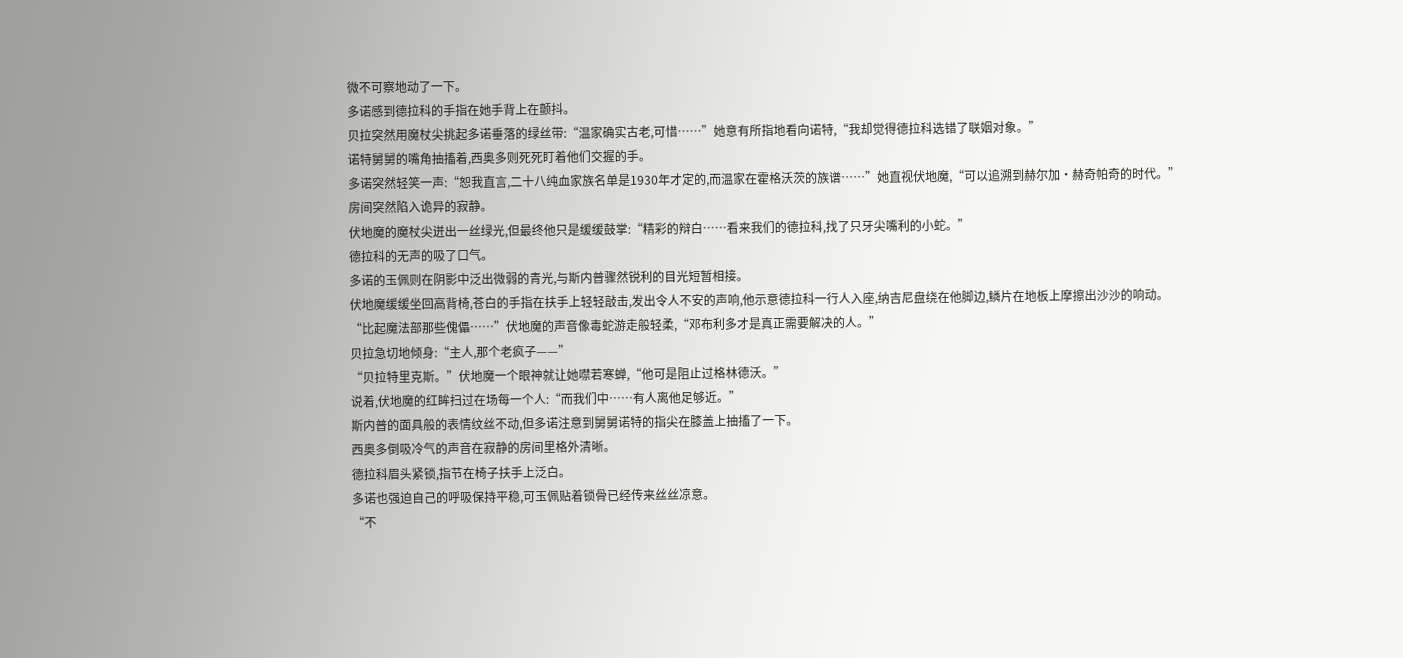微不可察地动了一下。
多诺感到德拉科的手指在她手背上在颤抖。
贝拉突然用魔杖尖挑起多诺垂落的绿丝带:“温家确实古老,可惜……”她意有所指地看向诺特,“我却觉得德拉科选错了联姻对象。”
诺特舅舅的嘴角抽搐着,西奥多则死死盯着他们交握的手。
多诺突然轻笑一声:“恕我直言,二十八纯血家族名单是1930年才定的,而温家在霍格沃茨的族谱……”她直视伏地魔,“可以追溯到赫尔加·赫奇帕奇的时代。”
房间突然陷入诡异的寂静。
伏地魔的魔杖尖迸出一丝绿光,但最终他只是缓缓鼓掌:“精彩的辩白……看来我们的德拉科,找了只牙尖嘴利的小蛇。”
德拉科的无声的吸了口气。
多诺的玉佩则在阴影中泛出微弱的青光,与斯内普骤然锐利的目光短暂相接。
伏地魔缓缓坐回高背椅,苍白的手指在扶手上轻轻敲击,发出令人不安的声响,他示意德拉科一行人入座,纳吉尼盘绕在他脚边,鳞片在地板上摩擦出沙沙的响动。
“比起魔法部那些傀儡……”伏地魔的声音像毒蛇游走般轻柔,“邓布利多才是真正需要解决的人。”
贝拉急切地倾身:“主人,那个老疯子——”
“贝拉特里克斯。”伏地魔一个眼神就让她噤若寒蝉,“他可是阻止过格林德沃。”
说着,伏地魔的红眸扫过在场每一个人:“而我们中……有人离他足够近。”
斯内普的面具般的表情纹丝不动,但多诺注意到舅舅诺特的指尖在膝盖上抽搐了一下。
西奥多倒吸冷气的声音在寂静的房间里格外清晰。
德拉科眉头紧锁,指节在椅子扶手上泛白。
多诺也强迫自己的呼吸保持平稳,可玉佩贴着锁骨已经传来丝丝凉意。
“不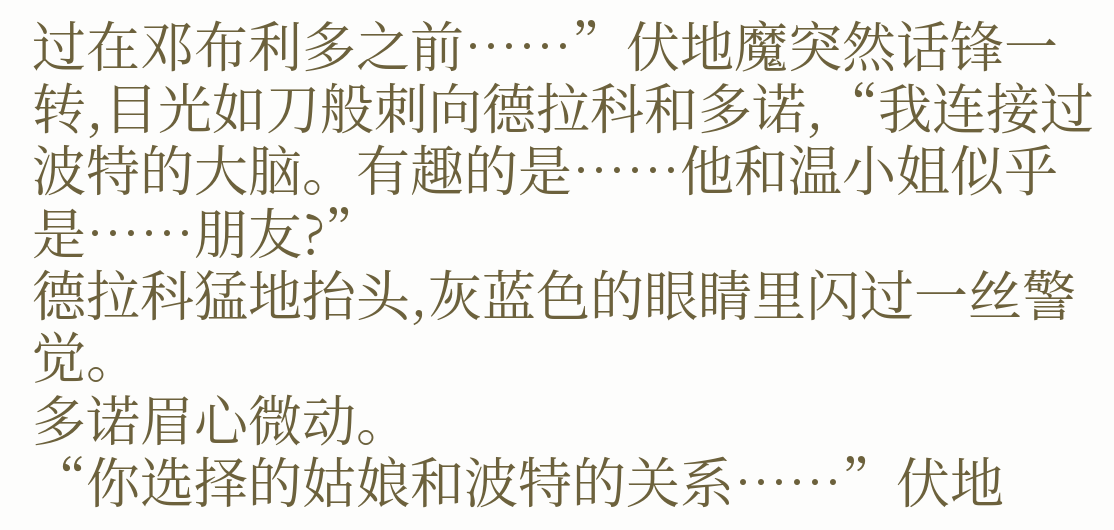过在邓布利多之前……”伏地魔突然话锋一转,目光如刀般刺向德拉科和多诺,“我连接过波特的大脑。有趣的是……他和温小姐似乎是……朋友?”
德拉科猛地抬头,灰蓝色的眼睛里闪过一丝警觉。
多诺眉心微动。
“你选择的姑娘和波特的关系……”伏地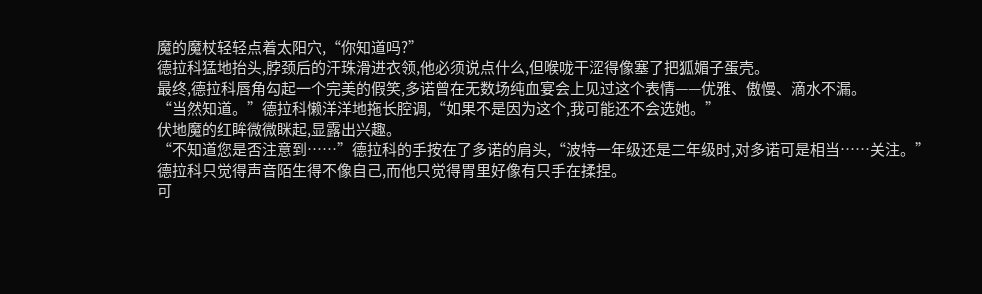魔的魔杖轻轻点着太阳穴,“你知道吗?”
德拉科猛地抬头,脖颈后的汗珠滑进衣领,他必须说点什么,但喉咙干涩得像塞了把狐媚子蛋壳。
最终,德拉科唇角勾起一个完美的假笑,多诺曾在无数场纯血宴会上见过这个表情——优雅、傲慢、滴水不漏。
“当然知道。”德拉科懒洋洋地拖长腔调,“如果不是因为这个,我可能还不会选她。”
伏地魔的红眸微微眯起,显露出兴趣。
“不知道您是否注意到……”德拉科的手按在了多诺的肩头,“波特一年级还是二年级时,对多诺可是相当……关注。”
德拉科只觉得声音陌生得不像自己,而他只觉得胃里好像有只手在揉捏。
可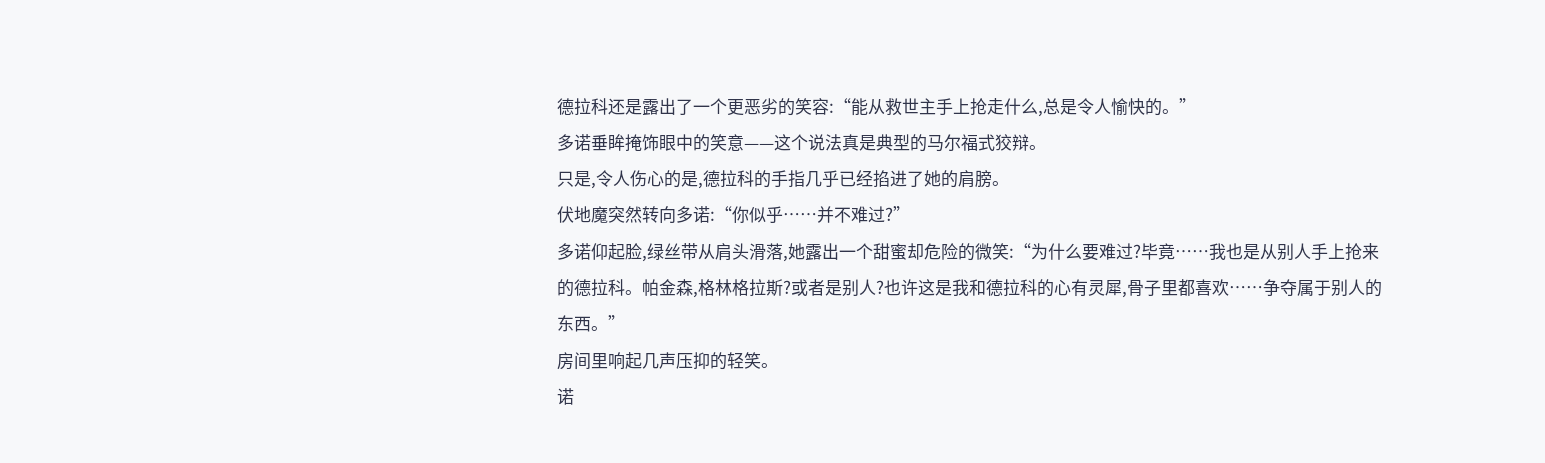德拉科还是露出了一个更恶劣的笑容:“能从救世主手上抢走什么,总是令人愉快的。”
多诺垂眸掩饰眼中的笑意——这个说法真是典型的马尔福式狡辩。
只是,令人伤心的是,德拉科的手指几乎已经掐进了她的肩膀。
伏地魔突然转向多诺:“你似乎……并不难过?”
多诺仰起脸,绿丝带从肩头滑落,她露出一个甜蜜却危险的微笑:“为什么要难过?毕竟……我也是从别人手上抢来的德拉科。帕金森,格林格拉斯?或者是别人?也许这是我和德拉科的心有灵犀,骨子里都喜欢……争夺属于别人的东西。”
房间里响起几声压抑的轻笑。
诺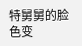特舅舅的脸色变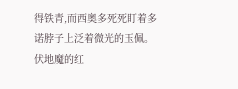得铁青,而西奥多死死盯着多诺脖子上泛着微光的玉佩。
伏地魔的红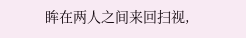眸在两人之间来回扫视,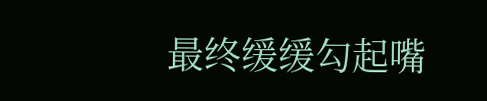最终缓缓勾起嘴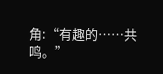角:“有趣的……共鸣。”